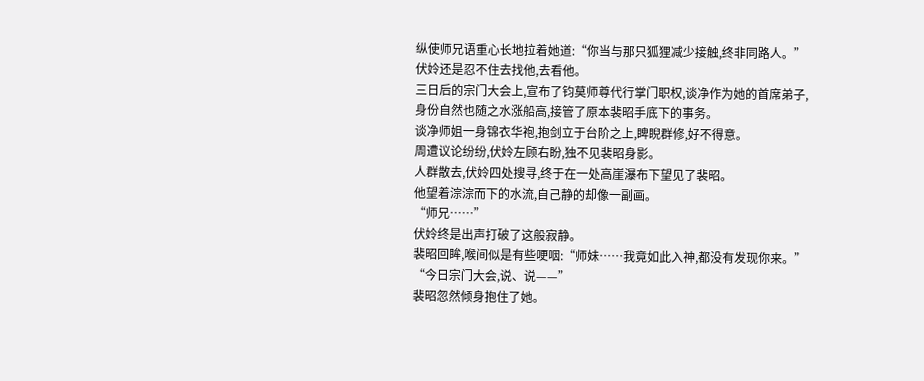纵使师兄语重心长地拉着她道:“你当与那只狐狸减少接触,终非同路人。”
伏姈还是忍不住去找他,去看他。
三日后的宗门大会上,宣布了钧莫师尊代行掌门职权,谈净作为她的首席弟子,身份自然也随之水涨船高,接管了原本裴昭手底下的事务。
谈净师姐一身锦衣华袍,抱剑立于台阶之上,睥睨群修,好不得意。
周遭议论纷纷,伏姈左顾右盼,独不见裴昭身影。
人群散去,伏姈四处搜寻,终于在一处高崖瀑布下望见了裴昭。
他望着淙淙而下的水流,自己静的却像一副画。
“师兄……”
伏姈终是出声打破了这般寂静。
裴昭回眸,喉间似是有些哽咽:“师妹……我竟如此入神,都没有发现你来。”
“今日宗门大会,说、说——”
裴昭忽然倾身抱住了她。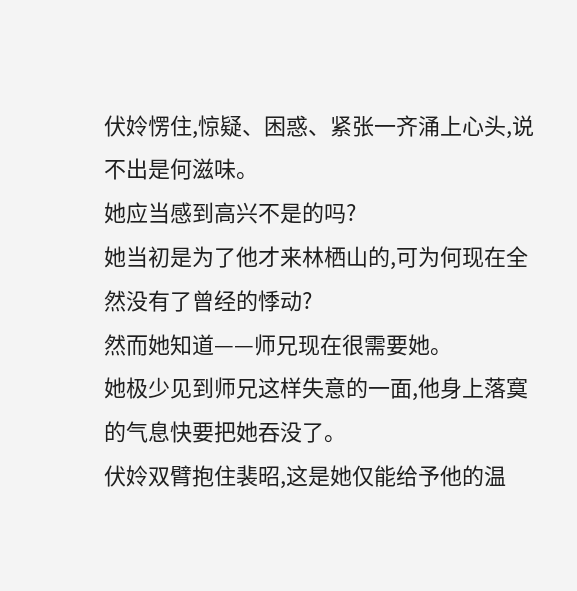伏姈愣住,惊疑、困惑、紧张一齐涌上心头,说不出是何滋味。
她应当感到高兴不是的吗?
她当初是为了他才来林栖山的,可为何现在全然没有了曾经的悸动?
然而她知道——师兄现在很需要她。
她极少见到师兄这样失意的一面,他身上落寞的气息快要把她吞没了。
伏姈双臂抱住裴昭,这是她仅能给予他的温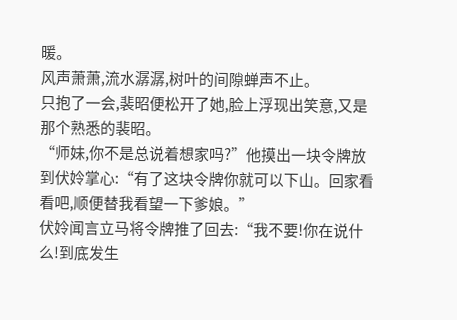暖。
风声萧萧,流水潺潺,树叶的间隙蝉声不止。
只抱了一会,裴昭便松开了她,脸上浮现出笑意,又是那个熟悉的裴昭。
“师妹,你不是总说着想家吗?”他摸出一块令牌放到伏姈掌心:“有了这块令牌你就可以下山。回家看看吧,顺便替我看望一下爹娘。”
伏姈闻言立马将令牌推了回去:“我不要!你在说什么!到底发生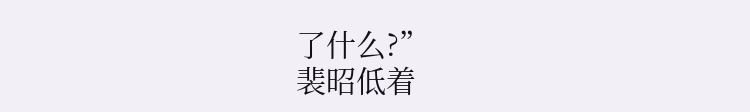了什么?”
裴昭低着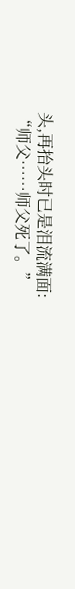头,再抬头时已是泪流满面:
“师父……师父死了。”